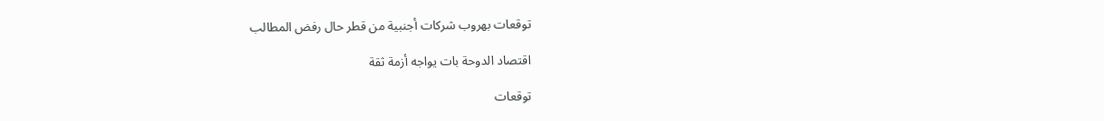توقعات بهروب شركات أجنبية من قطر حال رفض المطالب

اقتصاد الدوحة بات يواجه أزمة ثقة

توقعات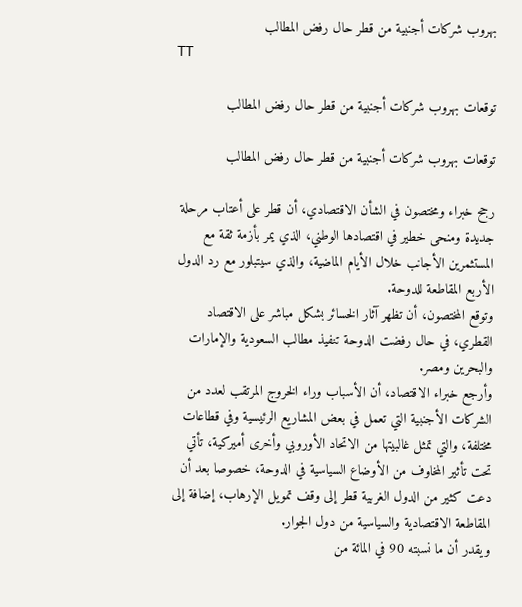بهروب شركات أجنبية من قطر حال رفض المطالب
TT

توقعات بهروب شركات أجنبية من قطر حال رفض المطالب

توقعات بهروب شركات أجنبية من قطر حال رفض المطالب

رجح خبراء ومختصون في الشأن الاقتصادي، أن قطر على أعتاب مرحلة جديدة ومنحى خطير في اقتصادها الوطني، الذي يمر بأزمة ثقة مع المستثمرين الأجانب خلال الأيام الماضية، والذي سيتبلور مع رد الدول الأربع المقاطعة للدوحة.
وتوقع المختصون، أن تظهر آثار الخسائر بشكل مباشر على الاقتصاد القطري، في حال رفضت الدوحة تنفيذ مطالب السعودية والإمارات والبحرين ومصر.
وأرجع خبراء الاقتصاد، أن الأسباب وراء الخروج المرتقب لعدد من الشركات الأجنبية التي تعمل في بعض المشاريع الرئيسية وفي قطاعات مختلفة، والتي تمثل غالبيتها من الاتحاد الأوروبي وأخرى أميركية، تأتي تحت تأثير المخاوف من الأوضاع السياسية في الدوحة، خصوصا بعد أن دعت كثير من الدول الغربية قطر إلى وقف تمويل الإرهاب، إضافة إلى المقاطعة الاقتصادية والسياسية من دول الجوار.
ويقدر أن ما نسبته 90 في المائة من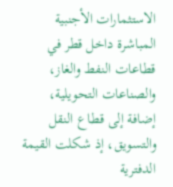الاستثمارات الأجنبية المباشرة داخل قطر في قطاعات النفط والغاز، والصناعات التحويلية، إضافة إلى قطاع النقل والتسويق، إذ شكلت القيمة الدفترية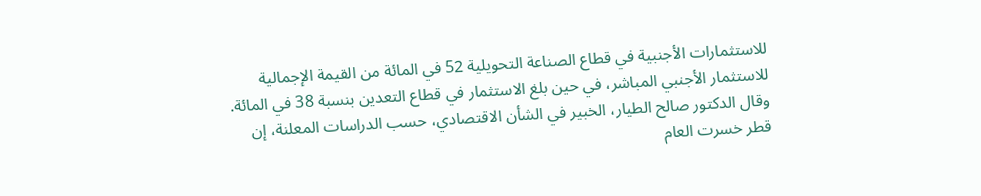للاستثمارات الأجنبية في قطاع الصناعة التحويلية 52 في المائة من القيمة الإجمالية للاستثمار الأجنبي المباشر، في حين بلغ الاستثمار في قطاع التعدين بنسبة 38 في المائة.
وقال الدكتور صالح الطيار، الخبير في الشأن الاقتصادي، حسب الدراسات المعلنة، إن قطر خسرت العام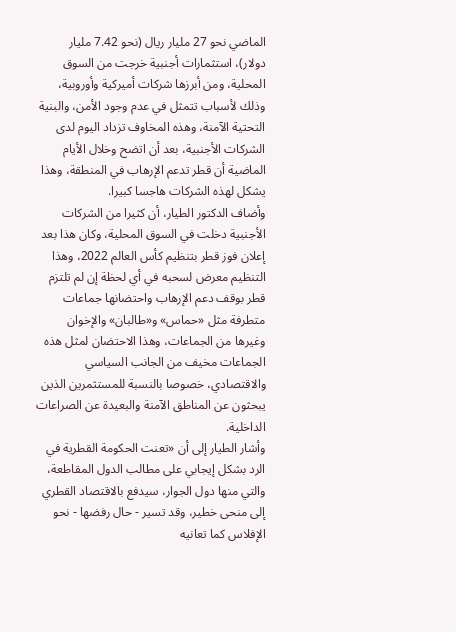الماضي نحو 27 مليار ريال (نحو 7.42 مليار دولار)، استثمارات أجنبية خرجت من السوق المحلية، ومن أبرزها شركات أميركية وأوروبية، وذلك لأسباب تتمثل في عدم وجود الأمن، والبنية التحتية الآمنة، وهذه المخاوف تزداد اليوم لدى الشركات الأجنبية، بعد أن اتضح وخلال الأيام الماضية أن قطر تدعم الإرهاب في المنطقة، وهذا يشكل لهذه الشركات هاجسا كبيرا.
وأضاف الدكتور الطيار، أن كثيرا من الشركات الأجنبية دخلت في السوق المحلية، وكان هذا بعد إعلان فوز قطر بتنظيم كأس العالم 2022، وهذا التنظيم معرض لسحبه في أي لحظة إن لم تلتزم قطر بوقف دعم الإرهاب واحتضانها جماعات متطرفة مثل «حماس» و«طالبان» والإخوان وغيرها من الجماعات، وهذا الاحتضان لمثل هذه الجماعات مخيف من الجانب السياسي والاقتصادي، خصوصا بالنسبة للمستثمرين الذين يبحثون عن المناطق الآمنة والبعيدة عن الصراعات الداخلية.
وأشار الطيار إلى أن «تعنت الحكومة القطرية في الرد بشكل إيجابي على مطالب الدول المقاطعة، والتي منها دول الجوار، سيدفع بالاقتصاد القطري إلى منحى خطير، وقد تسير - حال رفضها - نحو الإفلاس كما تعانيه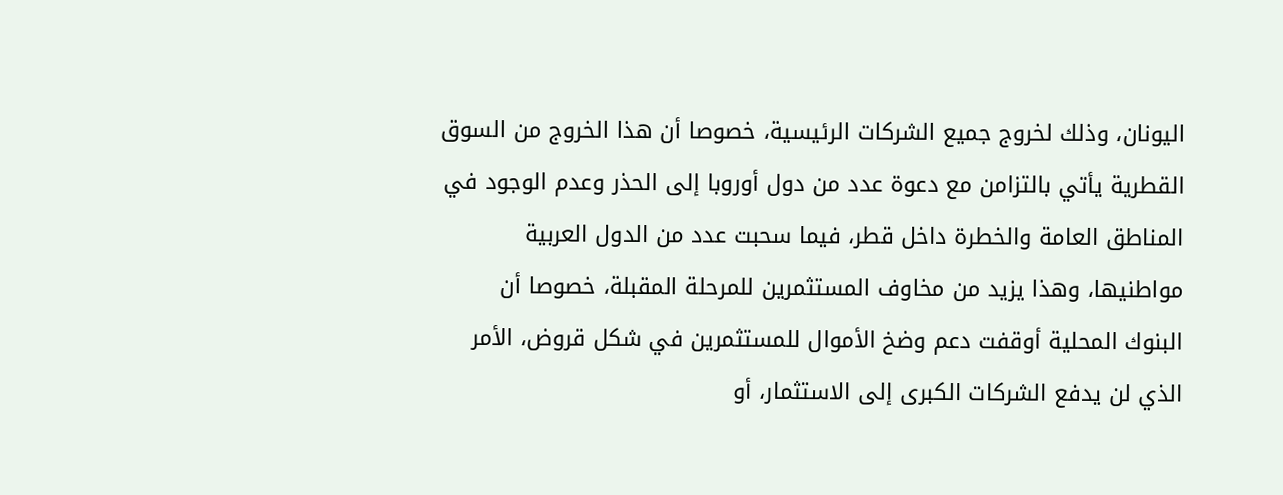اليونان، وذلك لخروج جميع الشركات الرئيسية، خصوصا أن هذا الخروج من السوق القطرية يأتي بالتزامن مع دعوة عدد من دول أوروبا إلى الحذر وعدم الوجود في المناطق العامة والخطرة داخل قطر، فيما سحبت عدد من الدول العربية مواطنيها، وهذا يزيد من مخاوف المستثمرين للمرحلة المقبلة، خصوصا أن البنوك المحلية أوقفت دعم وضخ الأموال للمستثمرين في شكل قروض، الأمر الذي لن يدفع الشركات الكبرى إلى الاستثمار، أو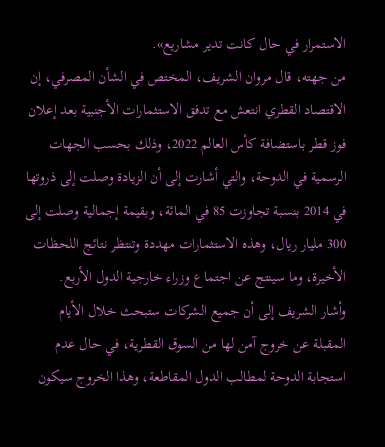الاستمرار في حال كانت تدير مشاريع».
من جهته، قال مروان الشريف، المختص في الشأن المصرفي، إن الاقتصاد القطري انتعش مع تدفق الاستثمارات الأجنبية بعد إعلان فوز قطر باستضافة كأس العالم 2022، وذلك بحسب الجهات الرسمية في الدوحة، والتي أشارت إلى أن الزيادة وصلت إلى ذروتها في 2014 بنسبة تجاوزت 85 في المائة، وبقيمة إجمالية وصلت إلى 300 مليار ريال، وهذه الاستثمارات مهددة وتنتظر نتائج اللحظات الأخيرة، وما سينتج عن اجتماع وزراء خارجية الدول الأربع.
وأشار الشريف إلى أن جميع الشركات ستبحث خلال الأيام المقبلة عن خروج آمن لها من السوق القطرية، في حال عدم استجابة الدوحة لمطالب الدول المقاطعة، وهذا الخروج سيكون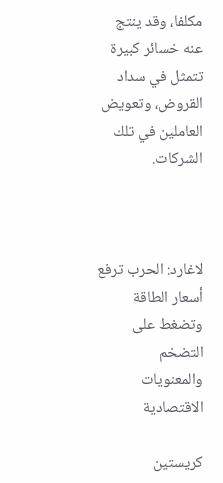مكلفا، وقد ينتج عنه خسائر كبيرة تتمثل في سداد القروض، وتعويض العاملين في تلك الشركات.



لاغارد: الحرب ترفع أسعار الطاقة وتضغط على التضخم والمعنويات الاقتصادية

كريستين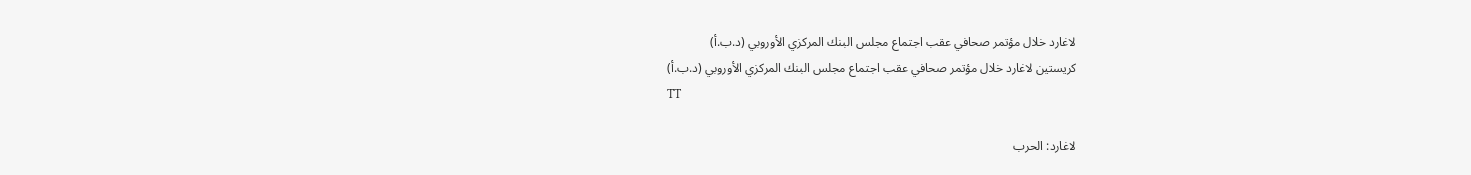لاغارد خلال مؤتمر صحافي عقب اجتماع مجلس البنك المركزي الأوروبي (د.ب.أ)
كريستين لاغارد خلال مؤتمر صحافي عقب اجتماع مجلس البنك المركزي الأوروبي (د.ب.أ)
TT

لاغارد: الحرب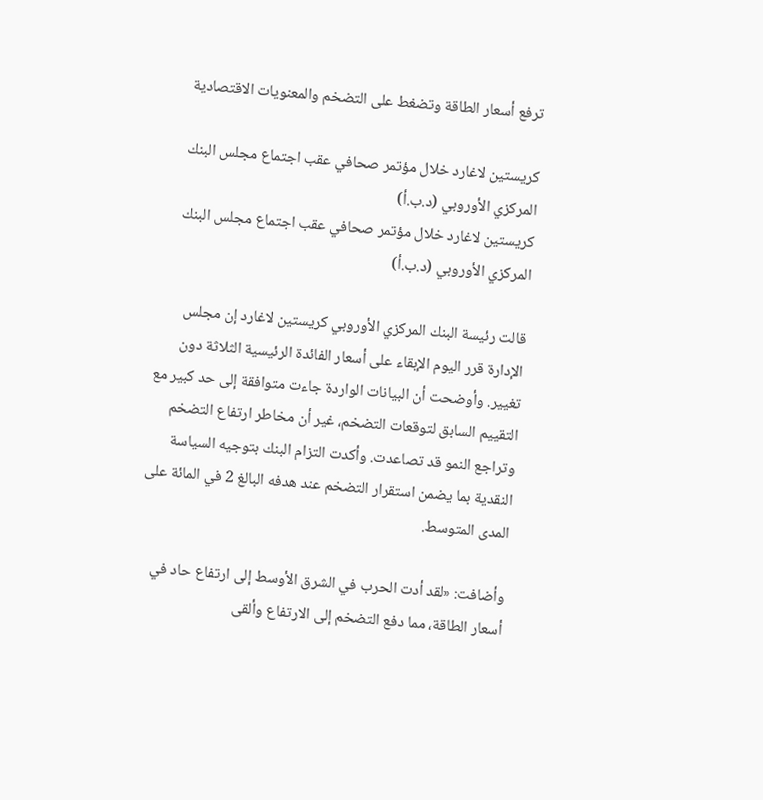ترفع أسعار الطاقة وتضغط على التضخم والمعنويات الاقتصادية

كريستين لاغارد خلال مؤتمر صحافي عقب اجتماع مجلس البنك المركزي الأوروبي (د.ب.أ)
كريستين لاغارد خلال مؤتمر صحافي عقب اجتماع مجلس البنك المركزي الأوروبي (د.ب.أ)

قالت رئيسة البنك المركزي الأوروبي كريستين لاغارد إن مجلس الإدارة قرر اليوم الإبقاء على أسعار الفائدة الرئيسية الثلاثة دون تغيير. وأوضحت أن البيانات الواردة جاءت متوافقة إلى حد كبير مع التقييم السابق لتوقعات التضخم، غير أن مخاطر ارتفاع التضخم وتراجع النمو قد تصاعدت. وأكدت التزام البنك بتوجيه السياسة النقدية بما يضمن استقرار التضخم عند هدفه البالغ 2 في المائة على المدى المتوسط.

وأضافت: «لقد أدت الحرب في الشرق الأوسط إلى ارتفاع حاد في أسعار الطاقة، مما دفع التضخم إلى الارتفاع وألقى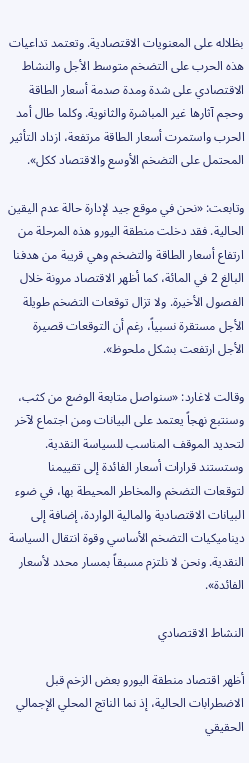بظلاله على المعنويات الاقتصادية. وتعتمد تداعيات هذه الحرب على التضخم متوسط الأجل والنشاط الاقتصادي على شدة ومدة صدمة أسعار الطاقة وحجم آثارها غير المباشرة والثانوية. وكلما طال أمد الحرب واستمرت أسعار الطاقة مرتفعة، ازداد التأثير المحتمل على التضخم الأوسع والاقتصاد ككل».

وتابعت: «نحن في موقع جيد لإدارة حالة عدم اليقين الحالية. فقد دخلت منطقة اليورو هذه المرحلة من ارتفاع أسعار الطاقة والتضخم وهي قريبة من هدفنا البالغ 2 في المائة، كما أظهر الاقتصاد مرونة خلال الفصول الأخيرة. ولا تزال توقعات التضخم طويلة الأجل مستقرة نسبياً، رغم أن التوقعات قصيرة الأجل ارتفعت بشكل ملحوظ».

وقالت لاغارد: «سنواصل متابعة الوضع من كثب، وسنتبع نهجاً يعتمد على البيانات ومن اجتماع لآخر لتحديد الموقف المناسب للسياسة النقدية. وستستند قرارات أسعار الفائدة إلى تقييمنا لتوقعات التضخم والمخاطر المحيطة بها، في ضوء البيانات الاقتصادية والمالية الواردة، إضافة إلى ديناميكيات التضخم الأساسي وقوة انتقال السياسة النقدية. ونحن لا نلتزم مسبقاً بمسار محدد لأسعار الفائدة».

النشاط الاقتصادي

أظهر اقتصاد منطقة اليورو بعض الزخم قبل الاضطرابات الحالية، إذ نما الناتج المحلي الإجمالي الحقيقي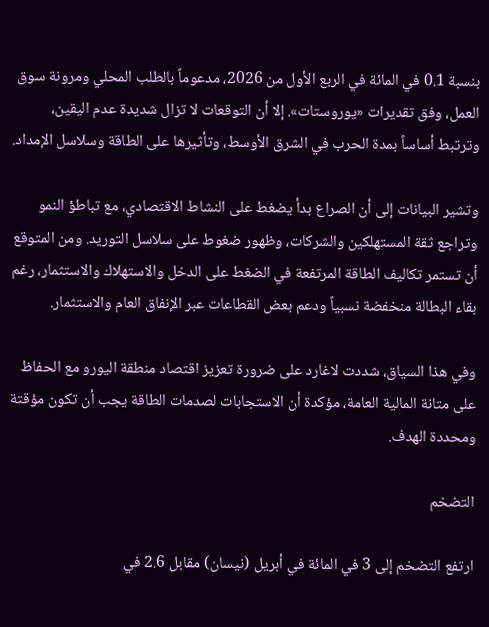بنسبة 0.1 في المائة في الربع الأول من 2026، مدعوماً بالطلب المحلي ومرونة سوق العمل، وفق تقديرات «يوروستات». إلا أن التوقعات لا تزال شديدة عدم اليقين، وترتبط أساساً بمدة الحرب في الشرق الأوسط، وتأثيرها على الطاقة وسلاسل الإمداد.

وتشير البيانات إلى أن الصراع بدأ يضغط على النشاط الاقتصادي، مع تباطؤ النمو وتراجع ثقة المستهلكين والشركات، وظهور ضغوط على سلاسل التوريد. ومن المتوقع أن تستمر تكاليف الطاقة المرتفعة في الضغط على الدخل والاستهلاك والاستثمار، رغم بقاء البطالة منخفضة نسبياً ودعم بعض القطاعات عبر الإنفاق العام والاستثمار.

وفي هذا السياق، شددت لاغارد على ضرورة تعزيز اقتصاد منطقة اليورو مع الحفاظ على متانة المالية العامة، مؤكدة أن الاستجابات لصدمات الطاقة يجب أن تكون مؤقتة ومحددة الهدف.

التضخم

ارتفع التضخم إلى 3 في المائة في أبريل (نيسان) مقابل 2.6 في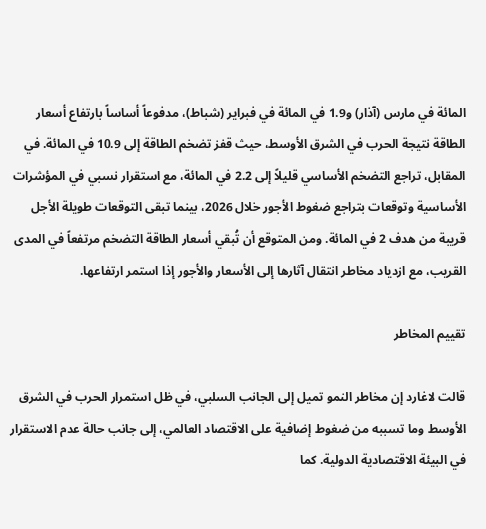المائة في مارس (آذار) و1.9 في المائة في فبراير (شباط)، مدفوعاً أساساً بارتفاع أسعار الطاقة نتيجة الحرب في الشرق الأوسط، حيث قفز تضخم الطاقة إلى 10.9 في المائة. في المقابل، تراجع التضخم الأساسي قليلاً إلى 2.2 في المائة، مع استقرار نسبي في المؤشرات الأساسية وتوقعات بتراجع ضغوط الأجور خلال 2026، بينما تبقى التوقعات طويلة الأجل قريبة من هدف 2 في المائة. ومن المتوقع أن تُبقي أسعار الطاقة التضخم مرتفعاً في المدى القريب، مع ازدياد مخاطر انتقال آثارها إلى الأسعار والأجور إذا استمر ارتفاعها.

تقييم المخاطر

قالت لاغارد إن مخاطر النمو تميل إلى الجانب السلبي، في ظل استمرار الحرب في الشرق الأوسط وما تسببه من ضغوط إضافية على الاقتصاد العالمي، إلى جانب حالة عدم الاستقرار في البيئة الاقتصادية الدولية. كما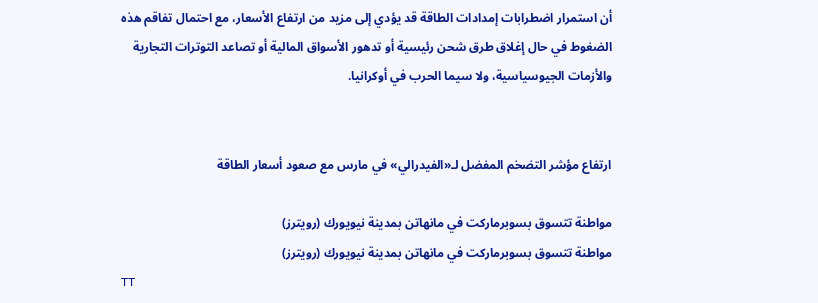أن استمرار اضطرابات إمدادات الطاقة قد يؤدي إلى مزيد من ارتفاع الأسعار، مع احتمال تفاقم هذه الضغوط في حال إغلاق طرق شحن رئيسية أو تدهور الأسواق المالية أو تصاعد التوترات التجارية والأزمات الجيوسياسية، ولا سيما الحرب في أوكرانيا.


ارتفاع مؤشر التضخم المفضل لـ«الفيدرالي» في مارس مع صعود أسعار الطاقة

مواطنة تتسوق بسوبرماركت في مانهاتن بمدينة نيويورك (رويترز)
مواطنة تتسوق بسوبرماركت في مانهاتن بمدينة نيويورك (رويترز)
TT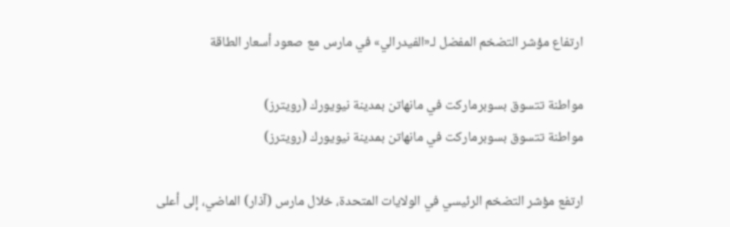ارتفاع مؤشر التضخم المفضل لـ«الفيدرالي» في مارس مع صعود أسعار الطاقة

مواطنة تتسوق بسوبرماركت في مانهاتن بمدينة نيويورك (رويترز)
مواطنة تتسوق بسوبرماركت في مانهاتن بمدينة نيويورك (رويترز)

ارتفع مؤشر التضخم الرئيسي في الولايات المتحدة، خلال مارس (آذار) الماضي، إلى أعلى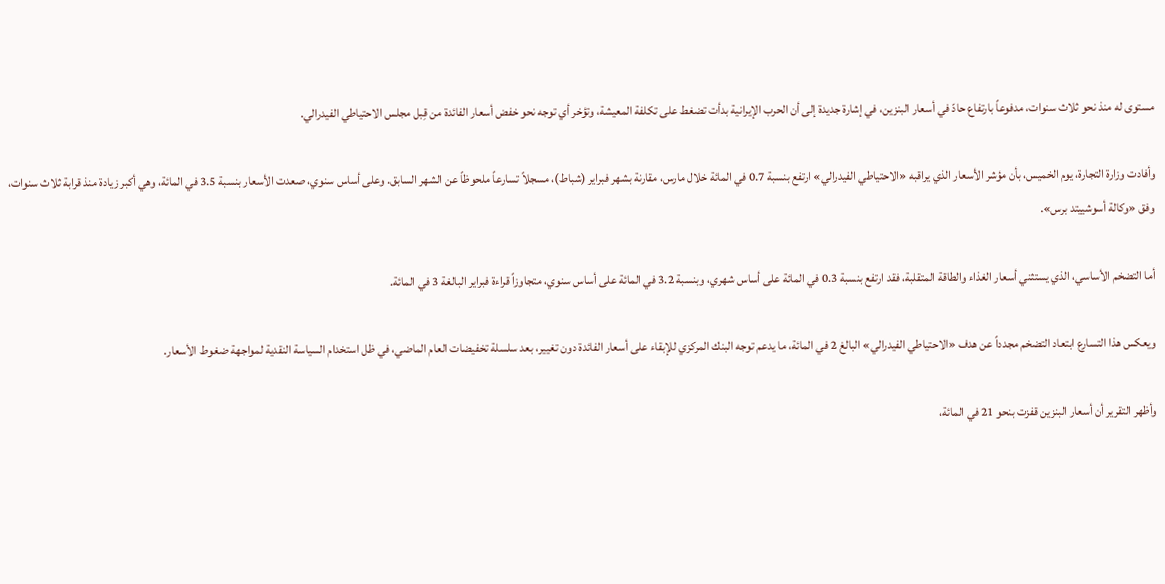مستوى له منذ نحو ثلاث سنوات، مدفوعاً بارتفاع حادّ في أسعار البنزين، في إشارة جديدة إلى أن الحرب الإيرانية بدأت تضغط على تكلفة المعيشة، وتؤخر أي توجه نحو خفض أسعار الفائدة من قِبل مجلس الاحتياطي الفيدرالي.

وأفادت وزارة التجارة، يوم الخميس، بأن مؤشر الأسعار الذي يراقبه «الاحتياطي الفيدرالي» ارتفع بنسبة 0.7 في المائة خلال مارس، مقارنة بشهر فبراير (شباط)، مسجلاً تسارعاً ملحوظاً عن الشهر السابق. وعلى أساس سنوي، صعدت الأسعار بنسبة 3.5 في المائة، وهي أكبر زيادة منذ قرابة ثلاث سنوات، وفق «وكالة أسوشييتد برس».

أما التضخم الأساسي، الذي يستثني أسعار الغذاء والطاقة المتقلبة، فقد ارتفع بنسبة 0.3 في المائة على أساس شهري، وبنسبة 3.2 في المائة على أساس سنوي، متجاوزاً قراءة فبراير البالغة 3 في المائة.

ويعكس هذا التسارع ابتعاد التضخم مجدداً عن هدف «الاحتياطي الفيدرالي» البالغ 2 في المائة، ما يدعم توجه البنك المركزي للإبقاء على أسعار الفائدة دون تغيير، بعد سلسلة تخفيضات العام الماضي، في ظل استخدام السياسة النقدية لمواجهة ضغوط الأسعار.

وأظهر التقرير أن أسعار البنزين قفزت بنحو 21 في المائة،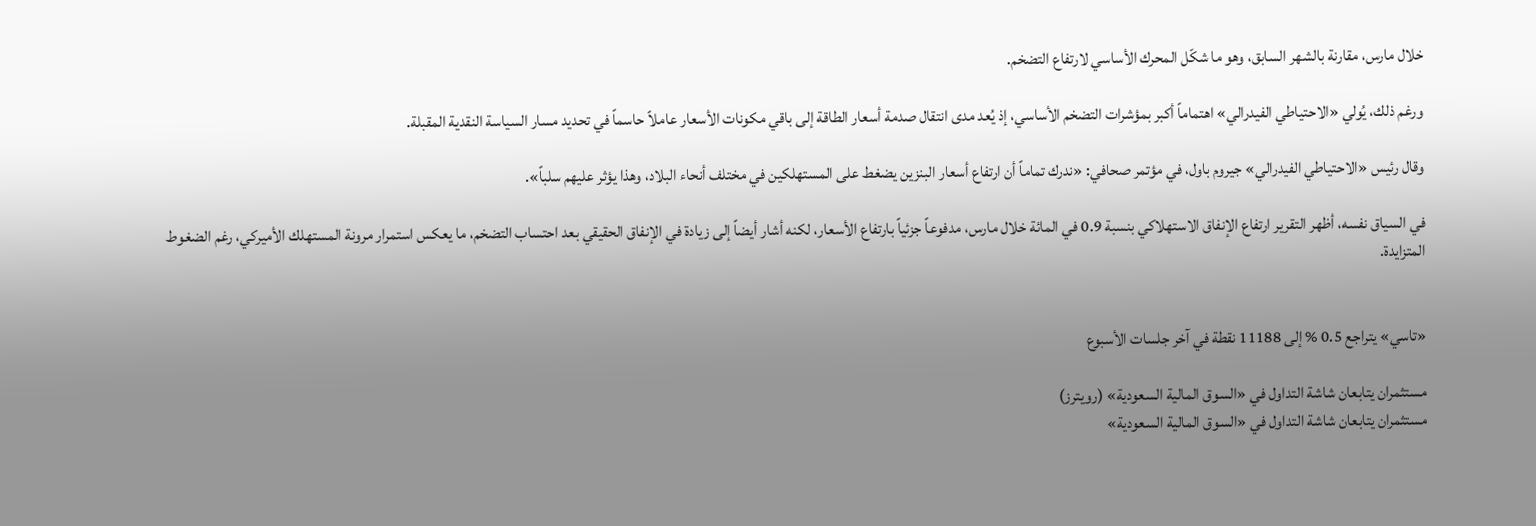خلال مارس، مقارنة بالشهر السابق، وهو ما شكّل المحرك الأساسي لارتفاع التضخم.

ورغم ذلك، يُولي «الاحتياطي الفيدرالي» اهتماماً أكبر بمؤشرات التضخم الأساسي، إذ يُعد مدى انتقال صدمة أسعار الطاقة إلى باقي مكونات الأسعار عاملاً حاسماً في تحديد مسار السياسة النقدية المقبلة.

وقال رئيس «الاحتياطي الفيدرالي» جيروم باول، في مؤتمر صحافي: «ندرك تماماً أن ارتفاع أسعار البنزين يضغط على المستهلكين في مختلف أنحاء البلاد، وهذا يؤثر عليهم سلباً».

في السياق نفسه، أظهر التقرير ارتفاع الإنفاق الاستهلاكي بنسبة 0.9 في المائة خلال مارس، مدفوعاً جزئياً بارتفاع الأسعار، لكنه أشار أيضاً إلى زيادة في الإنفاق الحقيقي بعد احتساب التضخم، ما يعكس استمرار مرونة المستهلك الأميركي، رغم الضغوط المتزايدة.


«تاسي» يتراجع 0.5 % إلى 11188 نقطة في آخر جلسات الأسبوع

مستثمران يتابعان شاشة التداول في «السوق المالية السعودية» (رويترز)
مستثمران يتابعان شاشة التداول في «السوق المالية السعودية»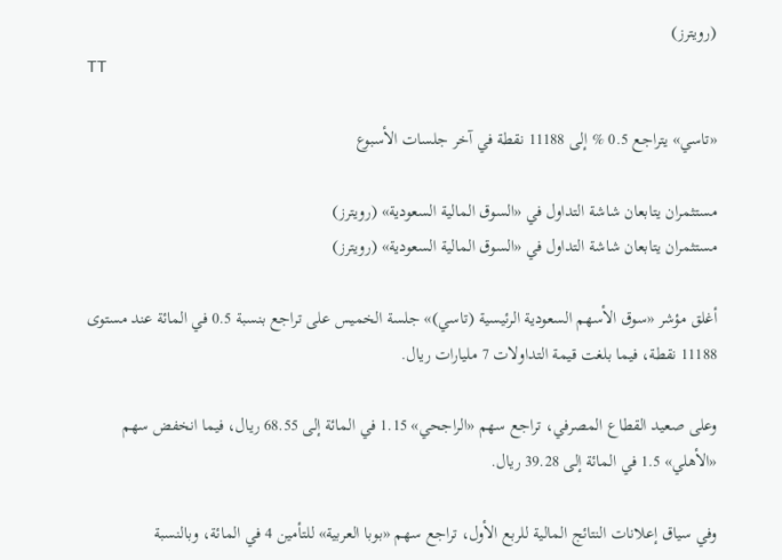(رويترز)
TT

«تاسي» يتراجع 0.5 % إلى 11188 نقطة في آخر جلسات الأسبوع

مستثمران يتابعان شاشة التداول في «السوق المالية السعودية» (رويترز)
مستثمران يتابعان شاشة التداول في «السوق المالية السعودية» (رويترز)

أغلق مؤشر «سوق الأسهم السعودية الرئيسية (تاسي)» جلسة الخميس على تراجع بنسبة 0.5 في المائة عند مستوى 11188 نقطة، فيما بلغت قيمة التداولات 7 مليارات ريال.

وعلى صعيد القطاع المصرفي، تراجع سهم «الراجحي» 1.15 في المائة إلى 68.55 ريال، فيما انخفض سهم «الأهلي» 1.5 في المائة إلى 39.28 ريال.

وفي سياق إعلانات النتائج المالية للربع الأول، تراجع سهم «بوبا العربية» للتأمين 4 في المائة، وبالنسبة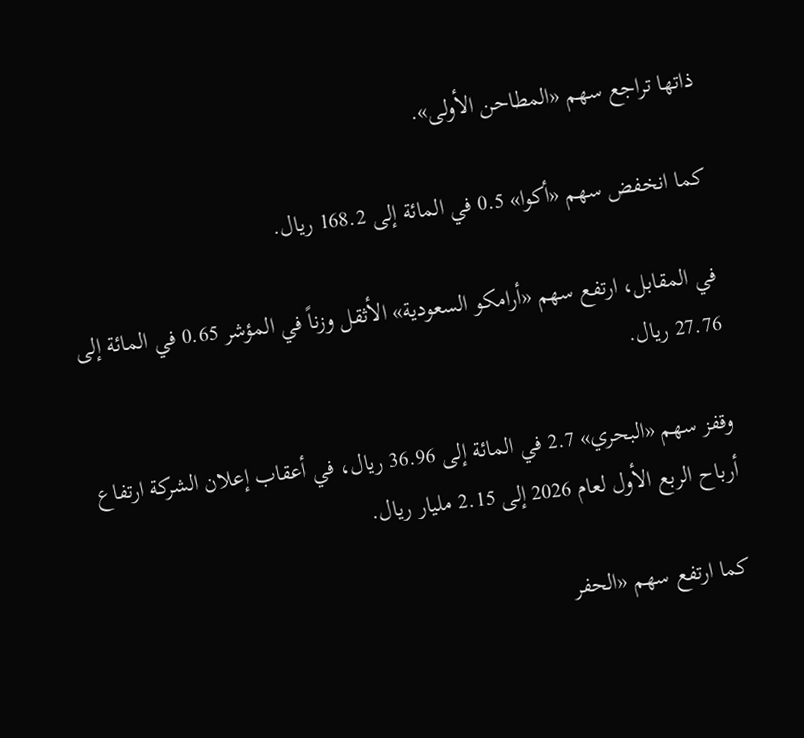ذاتها تراجع سهم «المطاحن الأولى».

كما انخفض سهم «أكوا» 0.5 في المائة إلى 168.2 ريال.

في المقابل، ارتفع سهم «أرامكو السعودية» الأثقل وزناً في المؤشر 0.65 في المائة إلى 27.76 ريال.

وقفز سهم «البحري» 2.7 في المائة إلى 36.96 ريال، في أعقاب إعلان الشركة ارتفاع أرباح الربع الأول لعام 2026 إلى 2.15 مليار ريال.

كما ارتفع سهم «الحفر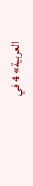العربية» 4 في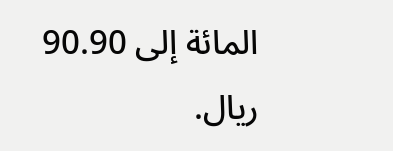المائة إلى 90.90 ريال.